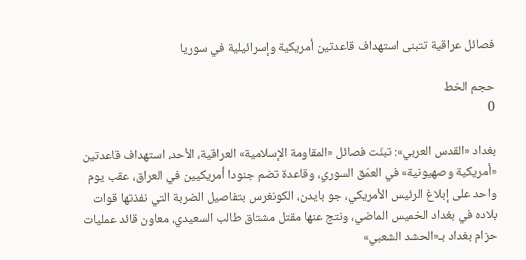فصائل عراقية تتبنى استهداف قاعدتين أمريكية وإسرائيلية في سوريا

حجم الخط
0

بغداد «القدس العربي»: تبنّت فصائل «المقاومة الإسلامية» العراقية، الأحد، استهداف قاعدتين «أمريكية وصهيونية» في العمّق السوري، وقاعدة تضم جنودا أمريكيين في العراق، عقب يوم واحد على إبلاغ الرئيس الأمريكي، جو بايدن، الكونغرس بتفاصيل الضربة التي نفذتها قوات بلاده في بغداد الخميس الماضي، ونتج عنها مقتل مشتاق طالب السعيدي، معاون قائد عمليات حزام بغداد بـ«الحشد الشعبي»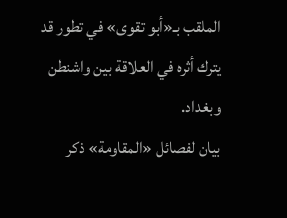الملقب بـ«أبو تقوى» في تطور قد يترك أثره في العلاقة بين واشنطن وبغداد.
بيان لفصائل «المقاومة» ذكر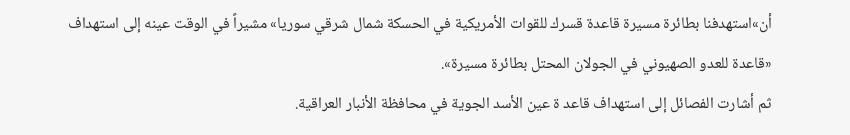أن»استهدفنا بطائرة مسيرة قاعدة قسرك للقوات الأمريكية في الحسكة شمال شرقي سوريا» مشيراً في الوقت عينه إلى استهداف «قاعدة للعدو الصهيوني في الجولان المحتل بطائرة مسيرة».
ثم أشارت الفصائل إلى استهداف قاعد ة عين الأسد الجوية في محافظة الأنبار العراقية.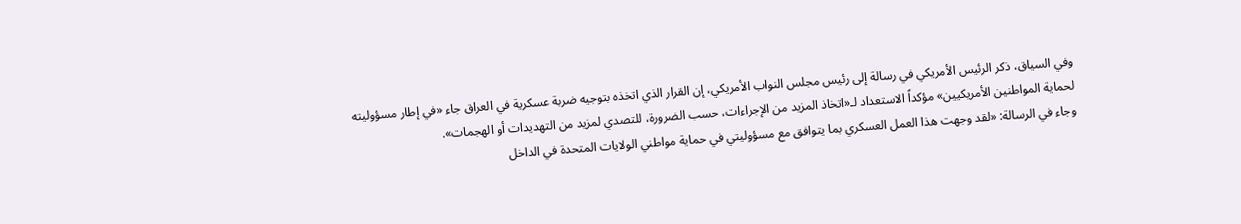وفي السياق، ذكر الرئيس الأمريكي في رسالة إلى رئيس مجلس النواب الأمريكي، إن القرار الذي اتخذه بتوجيه ضربة عسكرية في العراق جاء «في إطار مسؤوليته لحماية المواطنين الأمريكيين» مؤكداً الاستعداد لـ«اتخاذ المزيد من الإجراءات، حسب الضرورة، للتصدي لمزيد من التهديدات أو الهجمات».
وجاء في الرسالة: «لقد وجهت هذا العمل العسكري بما يتوافق مع مسؤوليتي في حماية مواطني الولايات المتحدة في الداخل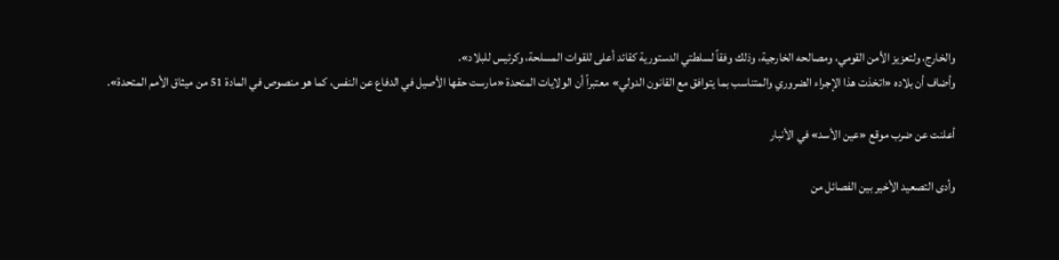والخارج، ولتعزيز الأمن القومي، ومصالحه الخارجية، وذلك وفقاً لسلطتي الدستورية كقائد أعلى للقوات المسلحة، وكرئيس للبلاد».
وأضاف أن بلاده «اتخذت هذا الإجراء الضروري والمتناسب بما يتوافق مع القانون الدولي» معتبراً أن الولايات المتحدة «مارست حقها الأصيل في الدفاع عن النفس، كما هو منصوص في المادة 51 من ميثاق الأمم المتحدة».

أعلنت عن ضرب موقع «عين الأسد» في الأنبار

وأدى التصعيد الأخير بين الفصائل من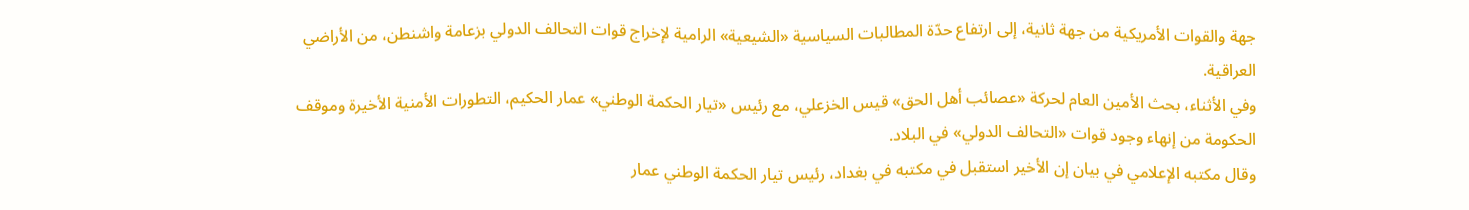جهة والقوات الأمريكية من جهة ثانية، إلى ارتفاع حدّة المطالبات السياسية «الشيعية» الرامية لإخراج قوات التحالف الدولي بزعامة واشنطن، من الأراضي العراقية.
وفي الأثناء، بحث الأمين العام لحركة «عصائب أهل الحق» قيس الخزعلي، مع رئيس «تيار الحكمة الوطني» عمار الحكيم، التطورات الأمنية الأخيرة وموقف الحكومة من إنهاء وجود قوات «التحالف الدولي» في البلاد.
وقال مكتبه الإعلامي في بيان إن الأخير استقبل في مكتبه في بغداد، رئيس تيار الحكمة الوطني عمار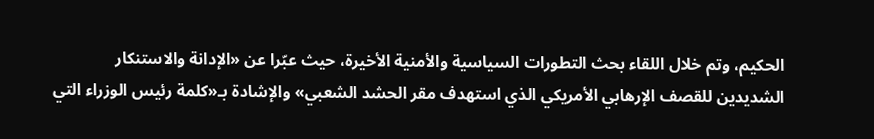الحكيم، وتم خلال اللقاء بحث التطورات السياسية والأمنية الأخيرة، حيث عبّرا عن «الإدانة والاستنكار الشديدين للقصف الإرهابي الأمريكي الذي استهدف مقر الحشد الشعبي» والإشادة بـ«كلمة رئيس الوزراء التي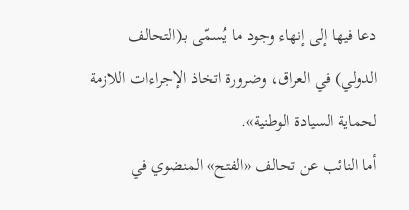دعا فيها إلى إنهاء وجود ما يُسمّى بـ(التحالف الدولي) في العراق، وضرورة اتخاذ الإجراءات اللازمة لحماية السيادة الوطنية».
أما النائب عن تحالف «الفتح» المنضوي في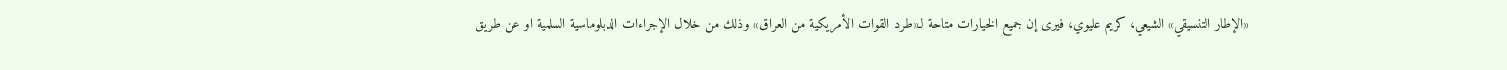«الإطار التنسيقي» الشيعي، كريم عليوي، فيرى إن جميع الخيارات متاحة لـ«طرد القوات الأمريكية من العراق» وذلك من خلال الإجراءات الدبلوماسية السلمية او عن طريق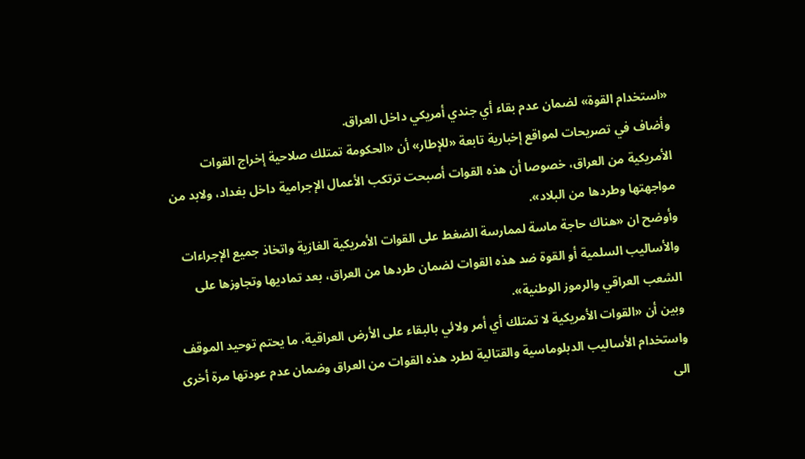«استخدام القوة» لضمان عدم بقاء أي جندي أمريكي داخل العراق.
وأضاف في تصريحات لمواقع إخبارية تابعة «للإطار» أن «الحكومة تمتلك صلاحية إخراج القوات الأمريكية من العراق، خصوصا أن هذه القوات أصبحت ترتكب الأعمال الإجرامية داخل بغداد، ولابد من مواجهتها وطردها من البلاد».
وأوضح ان «هناك حاجة ماسة لممارسة الضغط على القوات الأمريكية الغازية واتخاذ جميع الإجراءات والأساليب السلمية أو القوة ضد هذه القوات لضمان طردها من العراق، بعد تماديها وتجاوزها على الشعب العراقي والرموز الوطنية».
وبين أن «القوات الأمريكية لا تمتلك أي أمر ولائي بالبقاء على الأرض العراقية، ما يحتم توحيد الموقف واستخدام الأساليب الدبلوماسية والقتالية لطرد هذه القوات من العراق وضمان عدم عودتها مرة أخرى الى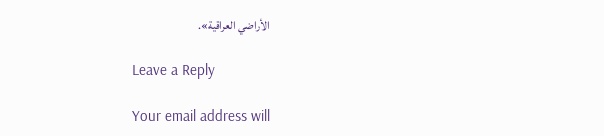الأراضي العراقية».

Leave a Reply

Your email address will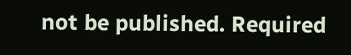not be published. Required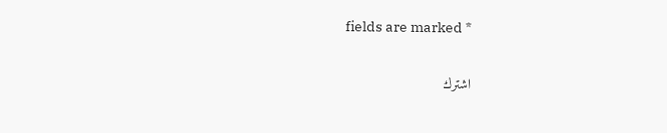fields are marked *

اشترك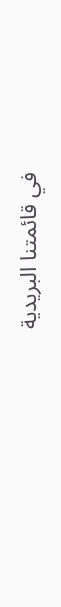في قائمتنا البريدية